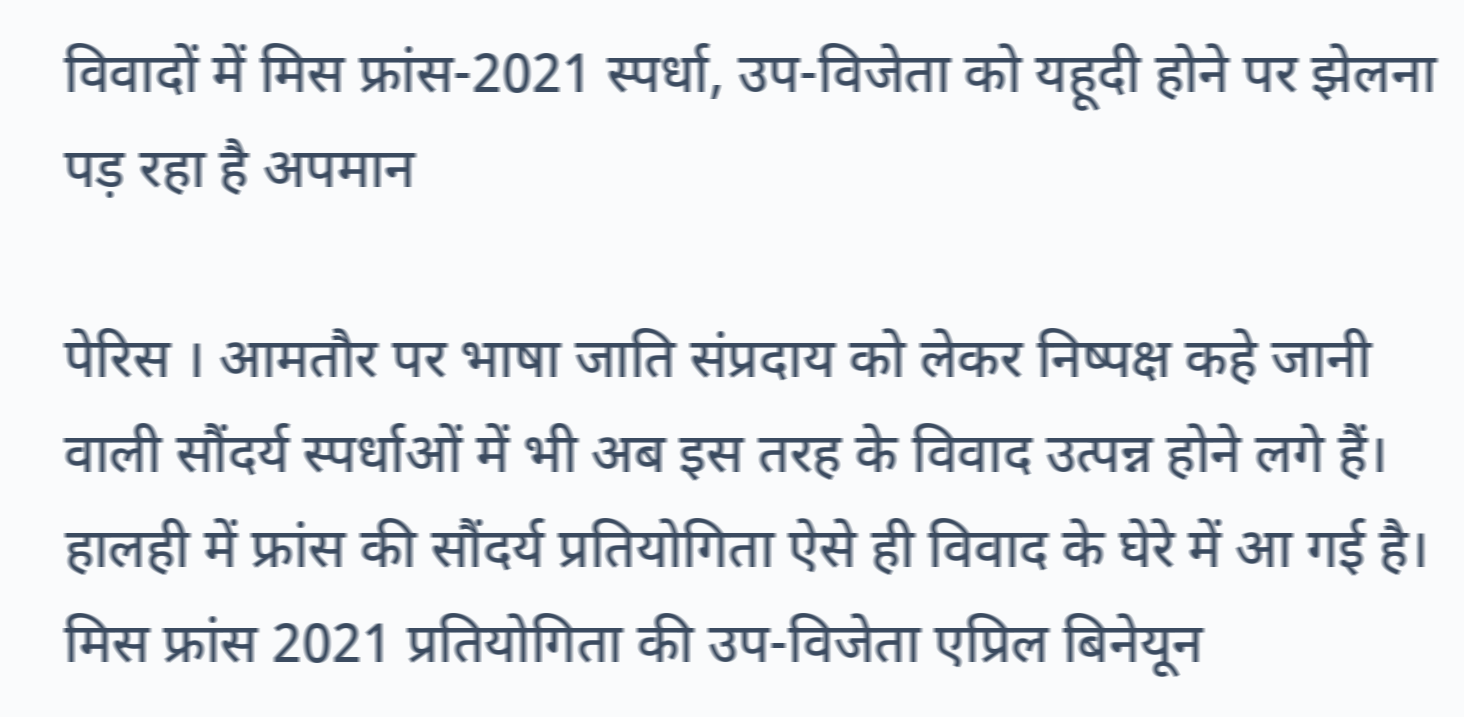विवादों में मिस फ्रांस-2021 स्पर्धा, उप-विजेता को यहूदी होने पर झेलना पड़ रहा है अपमान

पेरिस । आमतौर पर भाषा जाति संप्रदाय को लेकर निष्पक्ष कहे जानी वाली सौंदर्य स्पर्धाओं में भी अब इस तरह के विवाद उत्पन्न होने लगे हैं। हालही में फ्रांस की सौंदर्य प्रतियोगिता ऐसे ही विवाद के घेरे में आ गई है। मिस फ्रांस 2021 प्रतियोगिता की उप-विजेता एप्रिल बिनेयून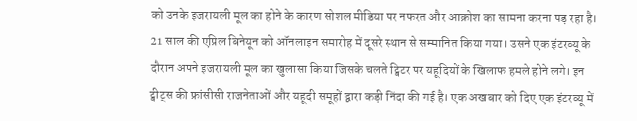को उनके इजरायली मूल का होने के कारण सोशल मीडिया पर नफरत और आक्रोश का सामना करना पड़ रहा है। 21 साल की एप्रिल बिनेयून को ऑनलाइन समारोह में दूसरे स्थान से सम्मानित किया गया। उसने एक इंटरव्यू के दौरान अपने इजरायली मूल का खुलासा किया जिसके चलते ट्विटर पर यहूदियों के खिलाफ हमले होने लगे। इन ट्वीट्स की फ्रांसीसी राजनेताओं और यहूदी समूहों द्वारा कड़ी निंदा की गई है। एक अखबार को दिए एक इंटरव्यू में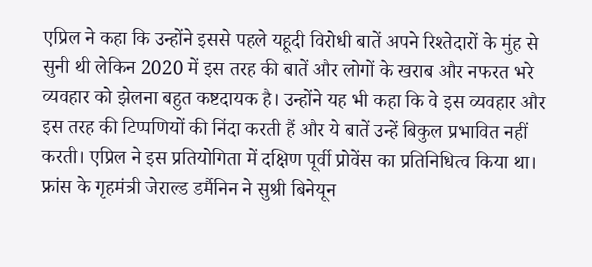एप्रिल ने कहा कि उन्होंने इससे पहले यहूदी विरोधी बातें अपने रिश्तेदारों के मुंह से सुनी थी लेकिन 2020 में इस तरह की बातें और लोगों के खराब और नफरत भरे व्यवहार को झेलना बहुत कष्टदायक है। उन्होंने यह भी कहा कि वे इस व्यवहार और इस तरह की टिप्पणियों की निंदा करती हैं और ये बातें उन्हें बिकुल प्रभावित नहीं करती। एप्रिल ने इस प्रतियोगिता में दक्षिण पूर्वी प्रोवेंस का प्रतिनिधित्व किया था।
फ्रांस के गृहमंत्री जेराल्ड डर्मैनिन ने सुश्री बिनेयून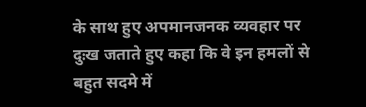के साथ हुए अपमानजनक व्यवहार पर दुःख जताते हुए कहा कि वे इन हमलों से बहुत सदमे में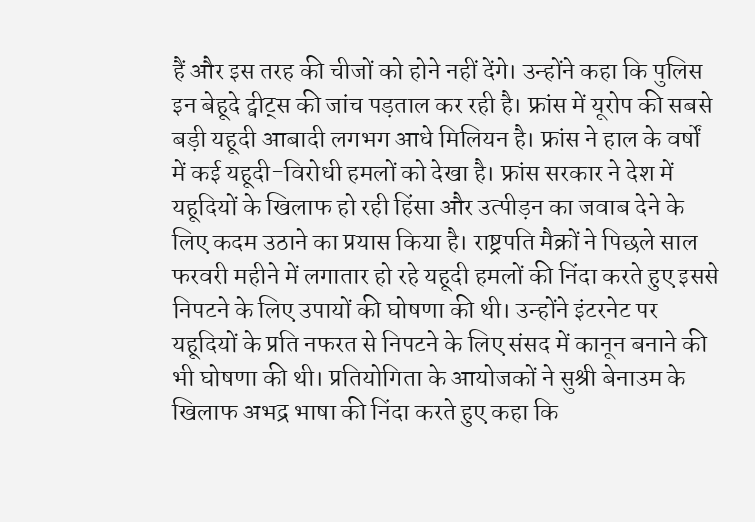हैं और इस तरह की चीजों को होने नहीं देंगे। उन्होंने कहा कि पुलिस इन बेहूदे ट्वीट्स की जांच पड़ताल कर रही है। फ्रांस में यूरोप की सबसे बड़ी यहूदी आबादी लगभग आधे मिलियन है। फ्रांस ने हाल के वर्षों में कई यहूदी-विरोधी हमलों को देखा है। फ्रांस सरकार ने देश में यहूदियों के खिलाफ हो रही हिंसा और उत्पीड़न का जवाब देने के लिए कदम उठाने का प्रयास किया है। राष्ट्रपति मैक्रों ने पिछले साल फरवरी महीने में लगातार हो रहे यहूदी हमलों की निंदा करते हुए इससे निपटने के लिए उपायों की घोषणा की थी। उन्होंने इंटरनेट पर यहूदियों के प्रति नफरत से निपटने के लिए संसद में कानून बनाने की भी घोषणा की थी। प्रतियोगिता के आयोजकों ने सुश्री बेनाउम के खिलाफ अभद्र भाषा की निंदा करते हुए कहा कि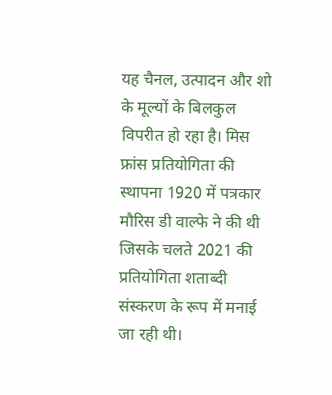यह चैनल, उत्पादन और शो के मूल्यों के बिलकुल विपरीत हो रहा है। मिस फ्रांस प्रतियोगिता की स्थापना 1920 में पत्रकार मौरिस डी वाल्फे ने की थी जिसके चलते 2021 की प्रतियोगिता शताब्दी संस्करण के रूप में मनाई जा रही थी।